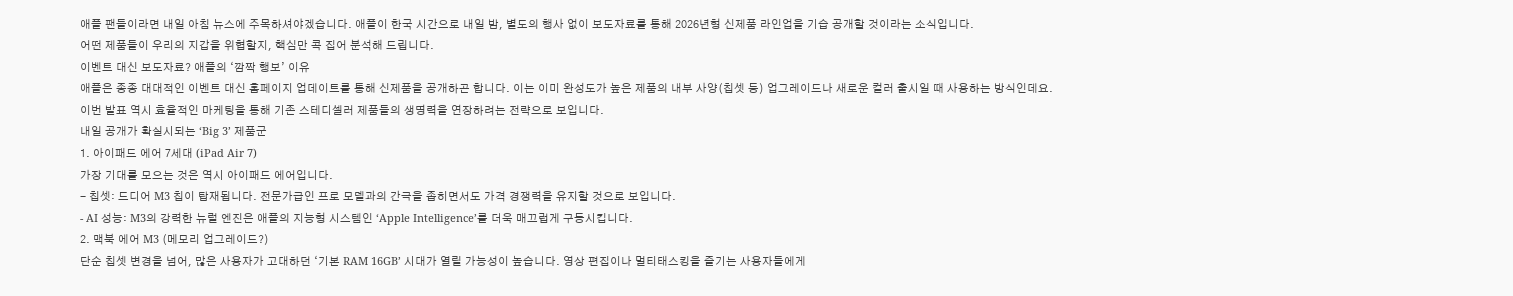애플 팬들이라면 내일 아침 뉴스에 주목하셔야겠습니다. 애플이 한국 시간으로 내일 밤, 별도의 행사 없이 보도자료를 통해 2026년형 신제품 라인업을 기습 공개할 것이라는 소식입니다.
어떤 제품들이 우리의 지갑을 위협할지, 핵심만 콕 집어 분석해 드립니다.
이벤트 대신 보도자료? 애플의 ‘깜짝 행보’ 이유
애플은 종종 대대적인 이벤트 대신 홈페이지 업데이트를 통해 신제품을 공개하곤 합니다. 이는 이미 완성도가 높은 제품의 내부 사양(칩셋 등) 업그레이드나 새로운 컬러 출시일 때 사용하는 방식인데요.
이번 발표 역시 효율적인 마케팅을 통해 기존 스테디셀러 제품들의 생명력을 연장하려는 전략으로 보입니다.
내일 공개가 확실시되는 ‘Big 3’ 제품군
1. 아이패드 에어 7세대 (iPad Air 7)
가장 기대를 모으는 것은 역시 아이패드 에어입니다.
- 칩셋: 드디어 M3 칩이 탑재됩니다. 전문가급인 프로 모델과의 간극을 좁히면서도 가격 경쟁력을 유지할 것으로 보입니다.
- AI 성능: M3의 강력한 뉴럴 엔진은 애플의 지능형 시스템인 ‘Apple Intelligence’를 더욱 매끄럽게 구동시킵니다.
2. 맥북 에어 M3 (메모리 업그레이드?)
단순 칩셋 변경을 넘어, 많은 사용자가 고대하던 ‘기본 RAM 16GB’ 시대가 열릴 가능성이 높습니다. 영상 편집이나 멀티태스킹을 즐기는 사용자들에게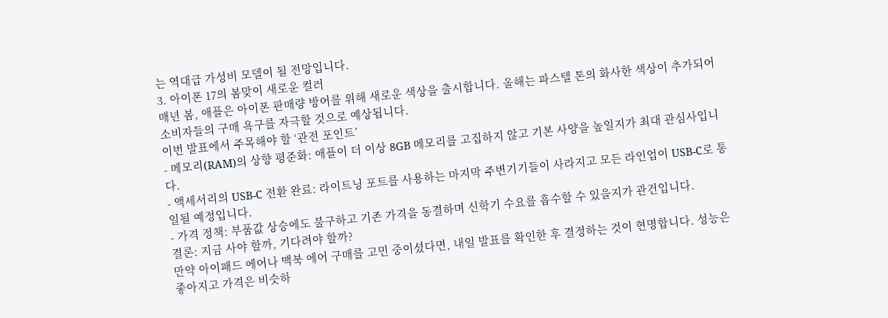는 역대급 가성비 모델이 될 전망입니다.
3. 아이폰 17의 봄맞이 새로운 컬러
매년 봄, 애플은 아이폰 판매량 방어를 위해 새로운 색상을 출시합니다. 올해는 파스텔 톤의 화사한 색상이 추가되어 소비자들의 구매 욕구를 자극할 것으로 예상됩니다.
이번 발표에서 주목해야 할 ‘관전 포인트’
- 메모리(RAM)의 상향 평준화: 애플이 더 이상 8GB 메모리를 고집하지 않고 기본 사양을 높일지가 최대 관심사입니다.
- 액세서리의 USB-C 전환 완료: 라이트닝 포트를 사용하는 마지막 주변기기들이 사라지고 모든 라인업이 USB-C로 통일될 예정입니다.
- 가격 정책: 부품값 상승에도 불구하고 기존 가격을 동결하며 신학기 수요를 흡수할 수 있을지가 관건입니다.
결론: 지금 사야 할까, 기다려야 할까?
만약 아이패드 에어나 맥북 에어 구매를 고민 중이셨다면, 내일 발표를 확인한 후 결정하는 것이 현명합니다. 성능은 좋아지고 가격은 비슷하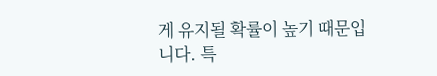게 유지될 확률이 높기 때문입니다. 특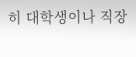히 대학생이나 직장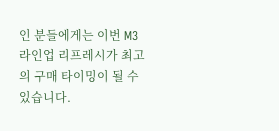인 분들에게는 이번 M3 라인업 리프레시가 최고의 구매 타이밍이 될 수 있습니다.